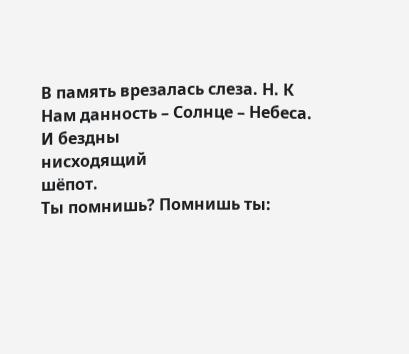В память врезалась слеза. Н. К
Нам данность – Солнце – Небеса.
И бездны
нисходящий
шёпот.
Ты помнишь? Помнишь ты: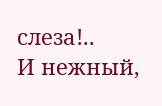слеза!..
И нежный,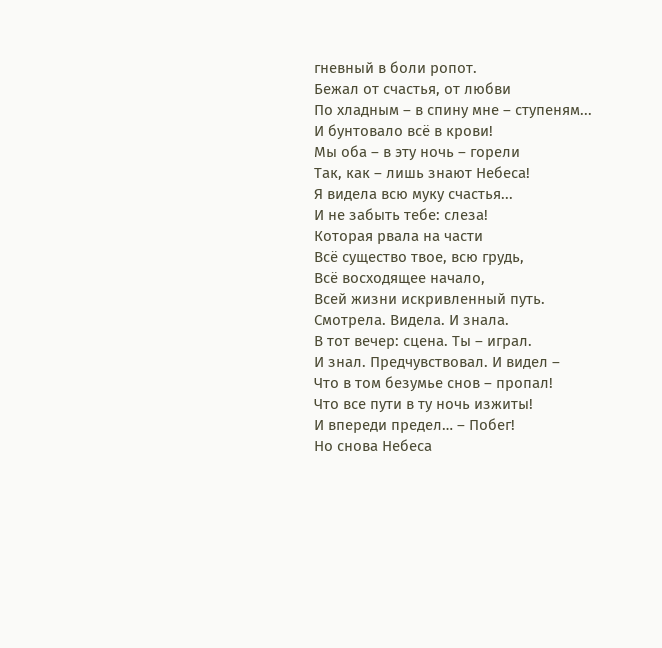гневный в боли ропот.
Бежал от счастья, от любви
По хладным – в спину мне – ступеням...
И бунтовало всё в крови!
Мы оба – в эту ночь – горели
Так, как – лишь знают Небеса!
Я видела всю муку счастья...
И не забыть тебе: слеза!
Которая рвала на части
Всё существо твое, всю грудь,
Всё восходящее начало,
Всей жизни искривленный путь.
Смотрела. Видела. И знала.
В тот вечер: сцена. Ты – играл.
И знал. Предчувствовал. И видел –
Что в том безумье снов – пропал!
Что все пути в ту ночь изжиты!
И впереди предел… – Побег!
Но снова Небеса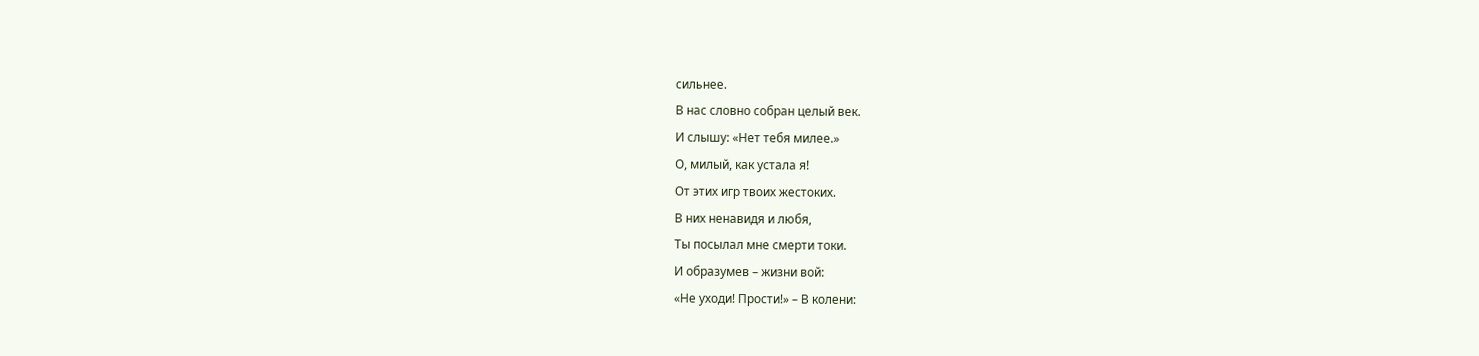сильнее.
В нас словно собран целый век.
И слышу: «Нет тебя милее.»
О, милый, как устала я!
От этих игр твоих жестоких.
В них ненавидя и любя,
Ты посылал мне смерти токи.
И образумев – жизни вой:
«Не уходи! Прости!» – В колени: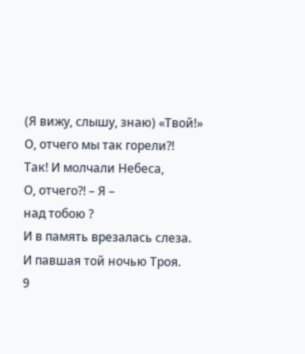(Я вижу, слышу, знаю) «Твой!»
О, отчего мы так горели?!
Так! И молчали Небеса,
О, отчего?! – Я –
над тобою ?
И в память врезалась слеза.
И павшая той ночью Троя.
9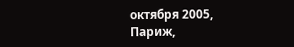октября 2005,
Париж,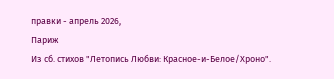правки - апрель 2026,
Париж
Из сб. стихов "Летопись Любви: Красное-и-Белое/Хроно".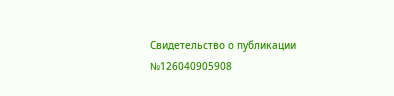Свидетельство о публикации №126040905908